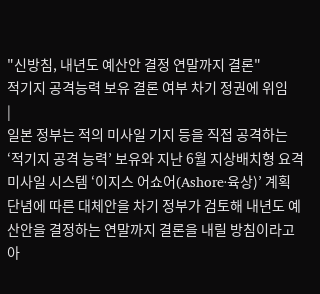"신방침, 내년도 예산안 결정 연말까지 결론"
적기지 공격능력 보유 결론 여부 차기 정권에 위임
|
일본 정부는 적의 미사일 기지 등을 직접 공격하는 ‘적기지 공격 능력’ 보유와 지난 6월 지상배치형 요격미사일 시스템 ‘이지스 어쇼어(Ashore·육상)’ 계획 단념에 따른 대체안을 차기 정부가 검토해 내년도 예산안을 결정하는 연말까지 결론을 내릴 방침이라고 아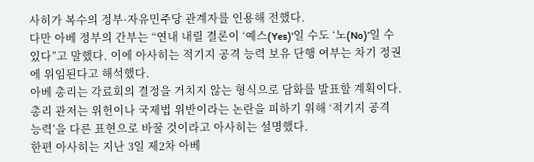사히가 복수의 정부·자유민주당 관계자를 인용해 전했다.
다만 아베 정부의 간부는 “연내 내릴 결론이 ‘예스(Yes)’일 수도 ‘노(No)’일 수 있다”고 말했다. 이에 아사히는 적기지 공격 능력 보유 단행 여부는 차기 정권에 위임된다고 해석했다.
아베 총리는 각료회의 결정을 거치지 않는 형식으로 담화를 발표할 계획이다.
총리 관저는 위헌이나 국제법 위반이라는 논란을 피하기 위해 ‘적기지 공격 능력’을 다른 표현으로 바꿀 것이라고 아사히는 설명했다.
한편 아사히는 지난 3일 제2차 아베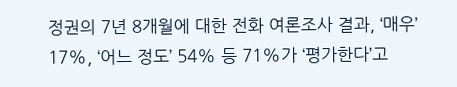정권의 7년 8개월에 대한 전화 여론조사 결과, ‘매우’ 17%, ‘어느 정도’ 54% 등 71%가 ‘평가한다’고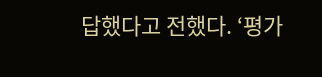답했다고 전했다. ‘평가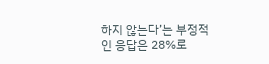하지 않는다’는 부정적인 응답은 28%로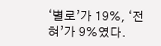‘별로’가 19%, ‘전혀’가 9%였다.